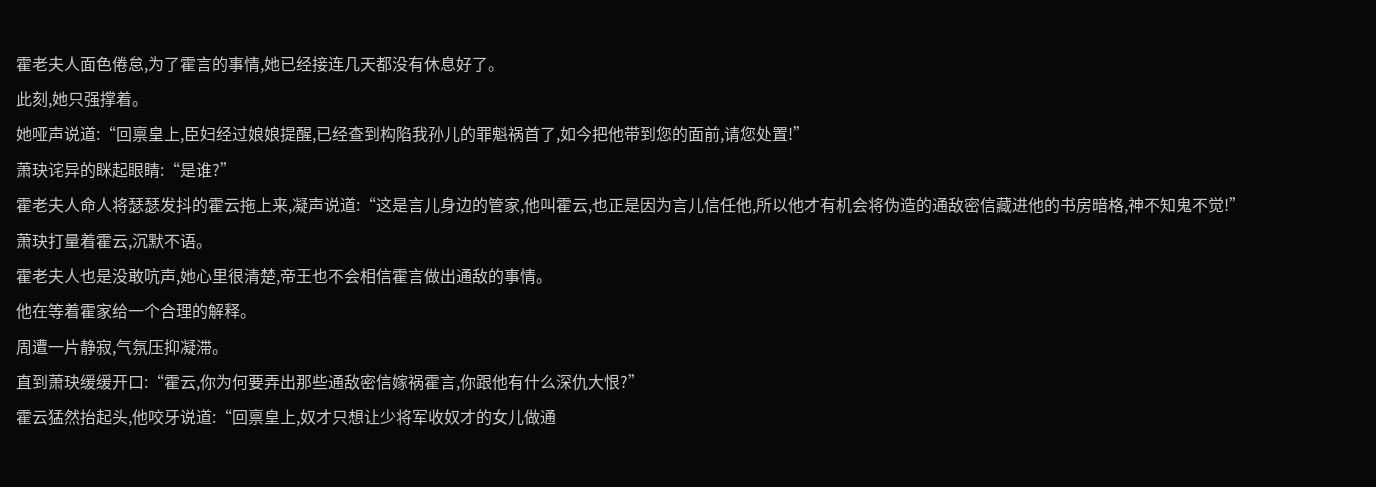霍老夫人面色倦怠,为了霍言的事情,她已经接连几天都没有休息好了。
此刻,她只强撑着。
她哑声说道:“回禀皇上,臣妇经过娘娘提醒,已经查到构陷我孙儿的罪魁祸首了,如今把他带到您的面前,请您处置!”
萧玦诧异的眯起眼睛:“是谁?”
霍老夫人命人将瑟瑟发抖的霍云拖上来,凝声说道:“这是言儿身边的管家,他叫霍云,也正是因为言儿信任他,所以他才有机会将伪造的通敌密信藏进他的书房暗格,神不知鬼不觉!”
萧玦打量着霍云,沉默不语。
霍老夫人也是没敢吭声,她心里很清楚,帝王也不会相信霍言做出通敌的事情。
他在等着霍家给一个合理的解释。
周遭一片静寂,气氛压抑凝滞。
直到萧玦缓缓开口:“霍云,你为何要弄出那些通敌密信嫁祸霍言,你跟他有什么深仇大恨?”
霍云猛然抬起头,他咬牙说道:“回禀皇上,奴才只想让少将军收奴才的女儿做通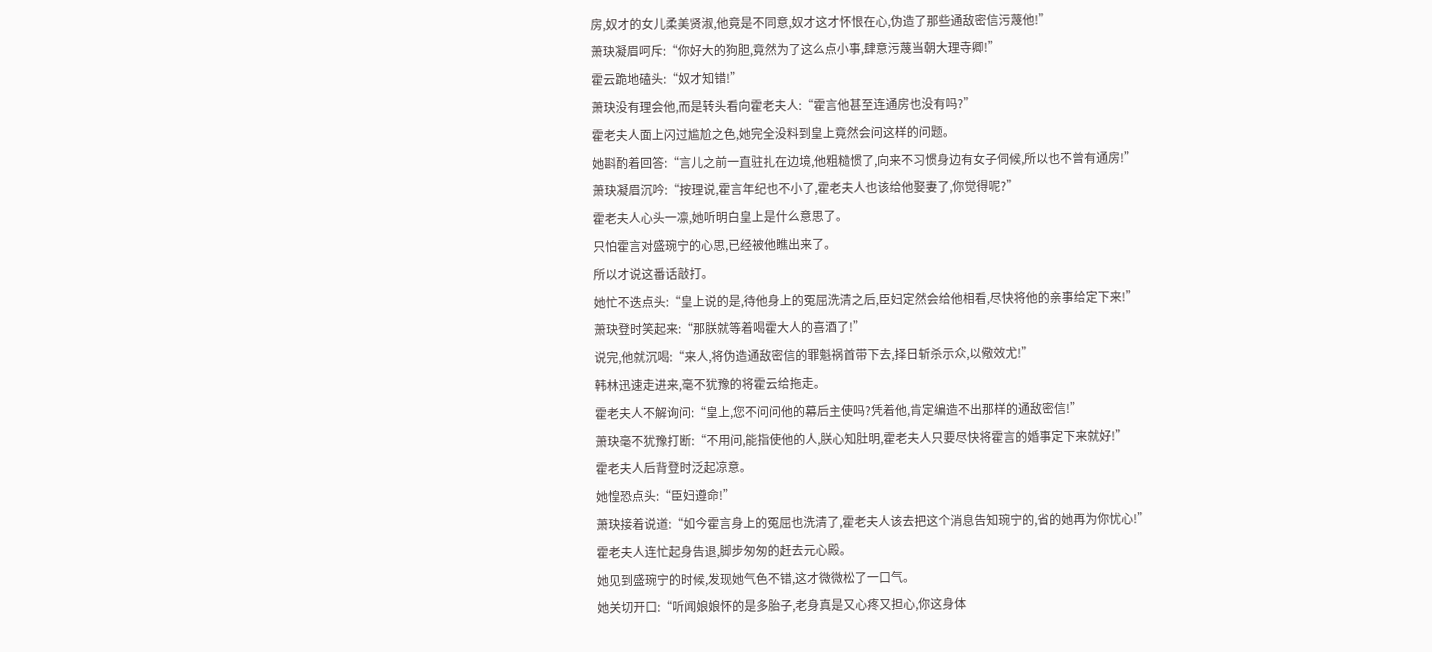房,奴才的女儿柔美贤淑,他竟是不同意,奴才这才怀恨在心,伪造了那些通敌密信污蔑他!”
萧玦凝眉呵斥:“你好大的狗胆,竟然为了这么点小事,肆意污蔑当朝大理寺卿!”
霍云跪地磕头:“奴才知错!”
萧玦没有理会他,而是转头看向霍老夫人:“霍言他甚至连通房也没有吗?”
霍老夫人面上闪过尴尬之色,她完全没料到皇上竟然会问这样的问题。
她斟酌着回答:“言儿之前一直驻扎在边境,他粗糙惯了,向来不习惯身边有女子伺候,所以也不曾有通房!”
萧玦凝眉沉吟:“按理说,霍言年纪也不小了,霍老夫人也该给他娶妻了,你觉得呢?”
霍老夫人心头一凛,她听明白皇上是什么意思了。
只怕霍言对盛琬宁的心思,已经被他瞧出来了。
所以才说这番话敲打。
她忙不迭点头:“皇上说的是,待他身上的冤屈洗清之后,臣妇定然会给他相看,尽快将他的亲事给定下来!”
萧玦登时笑起来:“那朕就等着喝霍大人的喜酒了!”
说完,他就沉喝:“来人,将伪造通敌密信的罪魁祸首带下去,择日斩杀示众,以儆效尤!”
韩林迅速走进来,毫不犹豫的将霍云给拖走。
霍老夫人不解询问:“皇上,您不问问他的幕后主使吗?凭着他,肯定编造不出那样的通敌密信!”
萧玦毫不犹豫打断:“不用问,能指使他的人,朕心知肚明,霍老夫人只要尽快将霍言的婚事定下来就好!”
霍老夫人后背登时泛起凉意。
她惶恐点头:“臣妇遵命!”
萧玦接着说道:“如今霍言身上的冤屈也洗清了,霍老夫人该去把这个消息告知琬宁的,省的她再为你忧心!”
霍老夫人连忙起身告退,脚步匆匆的赶去元心殿。
她见到盛琬宁的时候,发现她气色不错,这才微微松了一口气。
她关切开口:“听闻娘娘怀的是多胎子,老身真是又心疼又担心,你这身体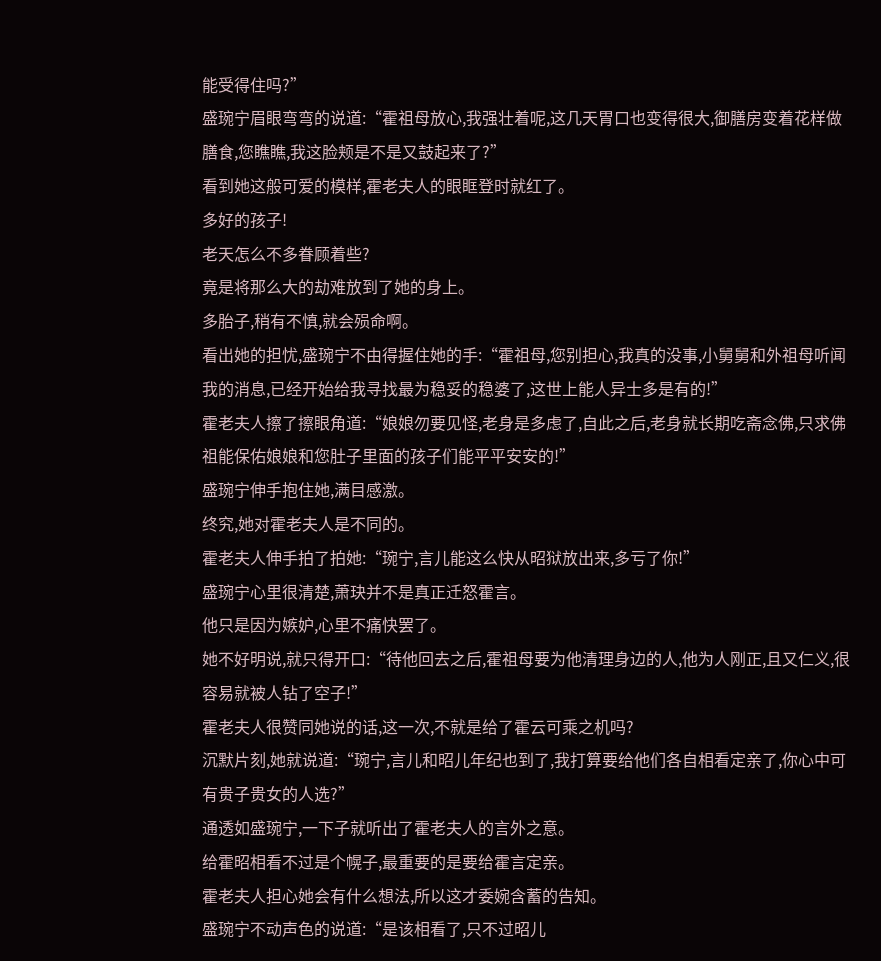能受得住吗?”
盛琬宁眉眼弯弯的说道:“霍祖母放心,我强壮着呢,这几天胃口也变得很大,御膳房变着花样做膳食,您瞧瞧,我这脸颊是不是又鼓起来了?”
看到她这般可爱的模样,霍老夫人的眼眶登时就红了。
多好的孩子!
老天怎么不多眷顾着些?
竟是将那么大的劫难放到了她的身上。
多胎子,稍有不慎,就会殒命啊。
看出她的担忧,盛琬宁不由得握住她的手:“霍祖母,您别担心,我真的没事,小舅舅和外祖母听闻我的消息,已经开始给我寻找最为稳妥的稳婆了,这世上能人异士多是有的!”
霍老夫人擦了擦眼角道:“娘娘勿要见怪,老身是多虑了,自此之后,老身就长期吃斋念佛,只求佛祖能保佑娘娘和您肚子里面的孩子们能平平安安的!”
盛琬宁伸手抱住她,满目感激。
终究,她对霍老夫人是不同的。
霍老夫人伸手拍了拍她:“琬宁,言儿能这么快从昭狱放出来,多亏了你!”
盛琬宁心里很清楚,萧玦并不是真正迁怒霍言。
他只是因为嫉妒,心里不痛快罢了。
她不好明说,就只得开口:“待他回去之后,霍祖母要为他清理身边的人,他为人刚正,且又仁义,很容易就被人钻了空子!”
霍老夫人很赞同她说的话,这一次,不就是给了霍云可乘之机吗?
沉默片刻,她就说道:“琬宁,言儿和昭儿年纪也到了,我打算要给他们各自相看定亲了,你心中可有贵子贵女的人选?”
通透如盛琬宁,一下子就听出了霍老夫人的言外之意。
给霍昭相看不过是个幌子,最重要的是要给霍言定亲。
霍老夫人担心她会有什么想法,所以这才委婉含蓄的告知。
盛琬宁不动声色的说道:“是该相看了,只不过昭儿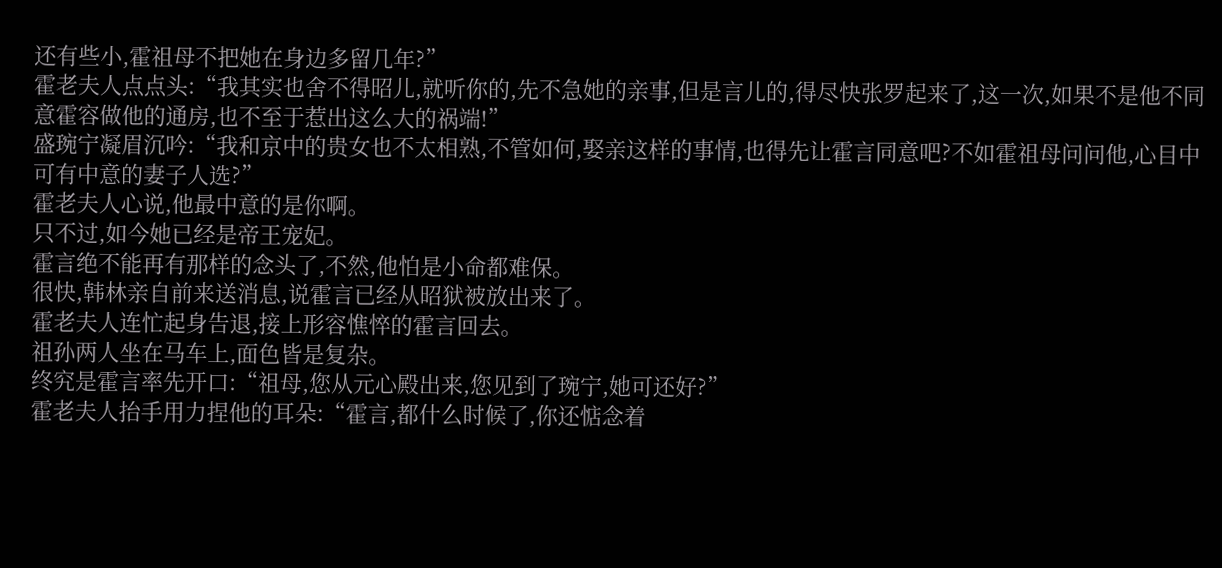还有些小,霍祖母不把她在身边多留几年?”
霍老夫人点点头:“我其实也舍不得昭儿,就听你的,先不急她的亲事,但是言儿的,得尽快张罗起来了,这一次,如果不是他不同意霍容做他的通房,也不至于惹出这么大的祸端!”
盛琬宁凝眉沉吟:“我和京中的贵女也不太相熟,不管如何,娶亲这样的事情,也得先让霍言同意吧?不如霍祖母问问他,心目中可有中意的妻子人选?”
霍老夫人心说,他最中意的是你啊。
只不过,如今她已经是帝王宠妃。
霍言绝不能再有那样的念头了,不然,他怕是小命都难保。
很快,韩林亲自前来送消息,说霍言已经从昭狱被放出来了。
霍老夫人连忙起身告退,接上形容憔悴的霍言回去。
祖孙两人坐在马车上,面色皆是复杂。
终究是霍言率先开口:“祖母,您从元心殿出来,您见到了琬宁,她可还好?”
霍老夫人抬手用力捏他的耳朵:“霍言,都什么时候了,你还惦念着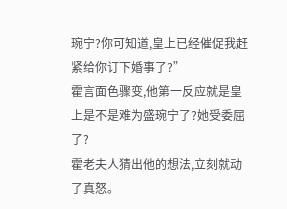琬宁?你可知道,皇上已经催促我赶紧给你订下婚事了?”
霍言面色骤变,他第一反应就是皇上是不是难为盛琬宁了?她受委屈了?
霍老夫人猜出他的想法,立刻就动了真怒。